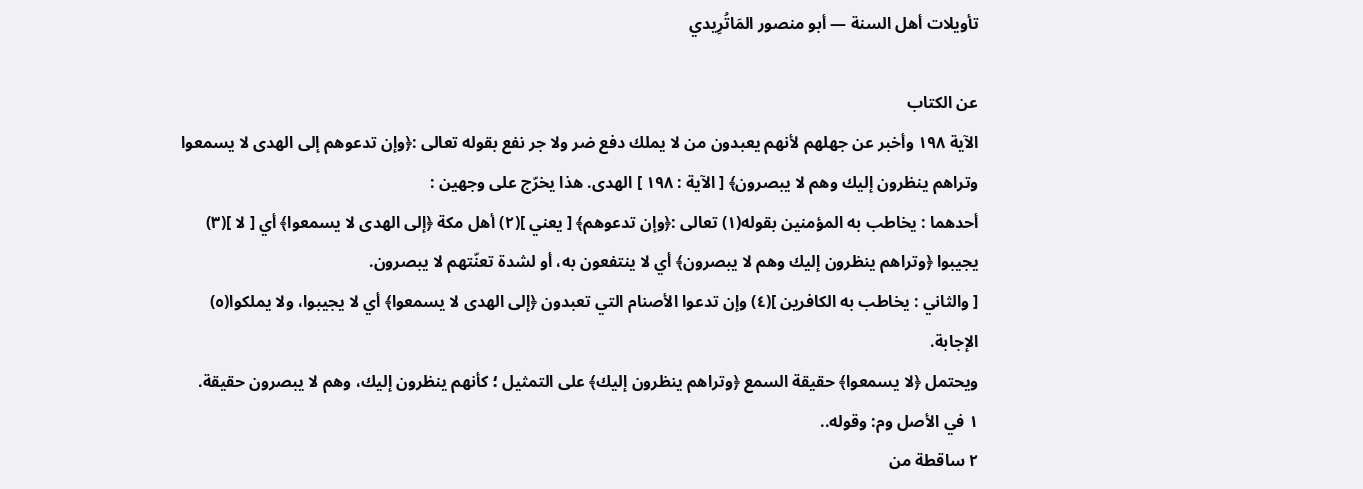تأويلات أهل السنة — أبو منصور المَاتُرِيدي

عن الكتاب
الآية ١٩٨ وأخبر عن جهلهم لأنهم يعبدون من لا يملك دفع ضر ولا جر نفع بقوله تعالى :﴿وإن تدعوهم إلى الهدى لا يسمعوا وتراهم ينظرون إليك وهم لا يبصرون﴾ [ الآية : ١٩٨ ] الهدى. هذا يخرّج على وجهين :
أحدهما : يخاطب به المؤمنين بقوله(١) تعالى :﴿وإن تدعوهم﴾ [ يعني ](٢) أهل مكة ﴿إلى الهدى لا يسمعوا﴾ أي [ لا ](٣) يجيبوا ﴿وتراهم ينظرون إليك وهم لا يبصرون﴾ أي لا ينتفعون به، أو لشدة تعنّتهم لا يبصرون.
[ والثاني : يخاطب به الكافرين ](٤) وإن تدعوا الأصنام التي تعبدون ﴿إلى الهدى لا يسمعوا﴾ أي لا يجيبوا، ولا يملكوا(٥) الإجابة.
ويحتمل ﴿لا يسمعوا﴾ حقيقة السمع ﴿وتراهم ينظرون إليك﴾ على التمثيل ؛ كأنهم ينظرون إليك، وهم لا يبصرون حقيقة.
١ في الأصل وم: وقوله..
٢ ساقطة من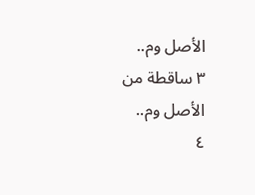الأصل وم..
٣ ساقطة من الأصل وم..
٤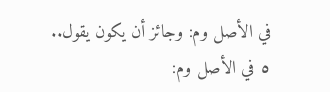في الأصل وم: وجائز أن يكون يقول..
٥ في الأصل وم: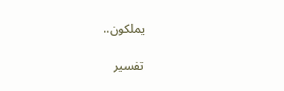يملكون..

تفسير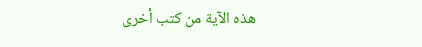هذه الآية من كتب أخرى